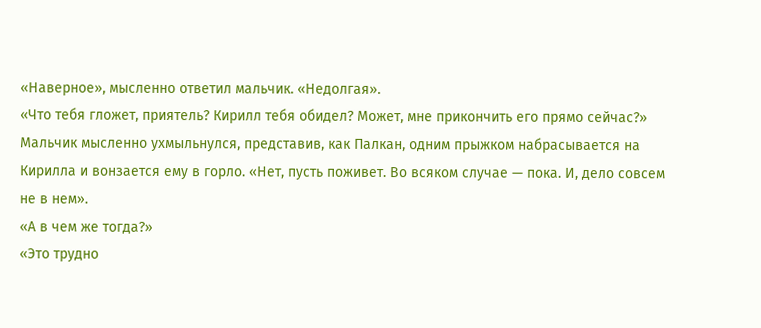«Наверное», мысленно ответил мальчик. «Недолгая».
«Что тебя гложет, приятель? Кирилл тебя обидел? Может, мне прикончить его прямо сейчас?»
Мальчик мысленно ухмыльнулся, представив, как Палкан, одним прыжком набрасывается на Кирилла и вонзается ему в горло. «Нет, пусть поживет. Во всяком случае — пока. И, дело совсем не в нем».
«А в чем же тогда?»
«Это трудно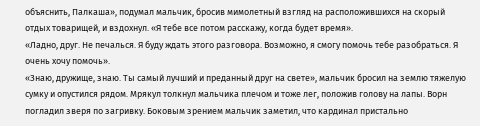объяснить, Палкаша», подумал мальчик, бросив мимолетный взгляд на расположившихся на скорый отдых товарищей, и вздохнул. «Я тебе все потом расскажу, когда будет время».
«Ладно, друг. Не печалься. Я буду ждать этого разговора. Возможно, я смогу помочь тебе разобраться. Я очень хочу помочь».
«Знаю, дружище, знаю. Ты самый лучший и преданный друг на свете», мальчик бросил на землю тяжелую сумку и опустился рядом. Мрякул толкнул мальчика плечом и тоже лег, положив голову на лапы. Ворн погладил зверя по загривку. Боковым зрением мальчик заметил, что кардинал пристально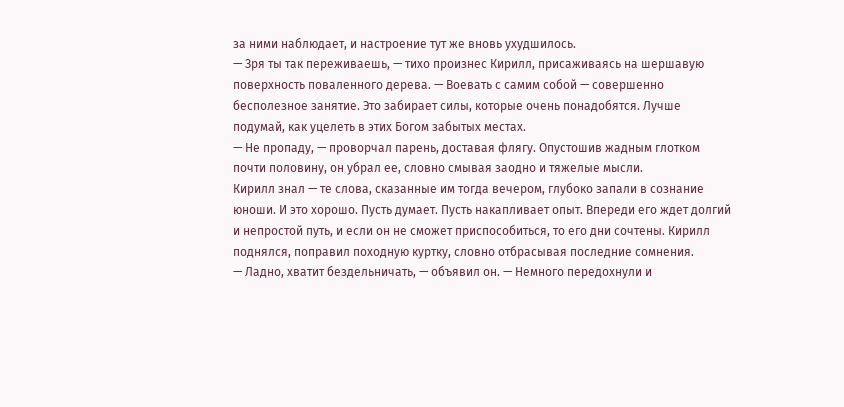за ними наблюдает, и настроение тут же вновь ухудшилось.
— Зря ты так переживаешь, — тихо произнес Кирилл, присаживаясь на шершавую поверхность поваленного дерева. — Воевать с самим собой — совершенно бесполезное занятие. Это забирает силы, которые очень понадобятся. Лучше подумай, как уцелеть в этих Богом забытых местах.
— Не пропаду, — проворчал парень, доставая флягу. Опустошив жадным глотком почти половину, он убрал ее, словно смывая заодно и тяжелые мысли.
Кирилл знал — те слова, сказанные им тогда вечером, глубоко запали в сознание юноши. И это хорошо. Пусть думает. Пусть накапливает опыт. Впереди его ждет долгий и непростой путь, и если он не сможет приспособиться, то его дни сочтены. Кирилл поднялся, поправил походную куртку, словно отбрасывая последние сомнения.
— Ладно, хватит бездельничать, — объявил он. — Немного передохнули и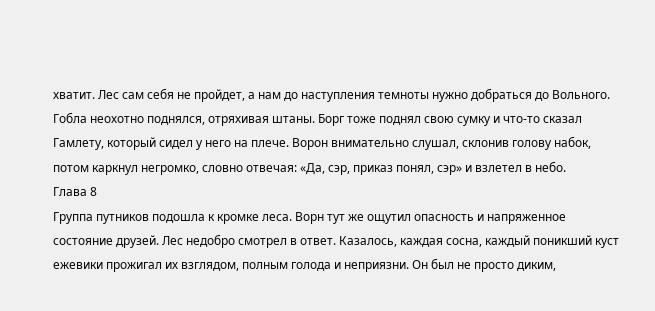хватит. Лес сам себя не пройдет, а нам до наступления темноты нужно добраться до Вольного.
Гобла неохотно поднялся, отряхивая штаны. Борг тоже поднял свою сумку и что-то сказал Гамлету, который сидел у него на плече. Ворон внимательно слушал, склонив голову набок, потом каркнул негромко, словно отвечая: «Да, сэр, приказ понял, сэр» и взлетел в небо.
Глава 8
Группа путников подошла к кромке леса. Ворн тут же ощутил опасность и напряженное состояние друзей. Лес недобро смотрел в ответ. Казалось, каждая сосна, каждый поникший куст ежевики прожигал их взглядом, полным голода и неприязни. Он был не просто диким,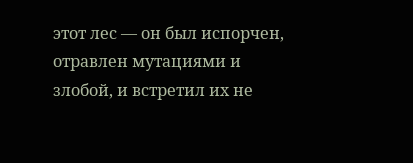этот лес — он был испорчен, отравлен мутациями и злобой, и встретил их не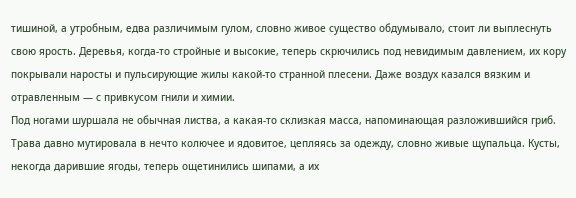тишиной, а утробным, едва различимым гулом, словно живое существо обдумывало, стоит ли выплеснуть свою ярость. Деревья, когда-то стройные и высокие, теперь скрючились под невидимым давлением, их кору покрывали наросты и пульсирующие жилы какой-то странной плесени. Даже воздух казался вязким и отравленным — с привкусом гнили и химии.
Под ногами шуршала не обычная листва, а какая-то склизкая масса, напоминающая разложившийся гриб. Трава давно мутировала в нечто колючее и ядовитое, цепляясь за одежду, словно живые щупальца. Кусты, некогда дарившие ягоды, теперь ощетинились шипами, а их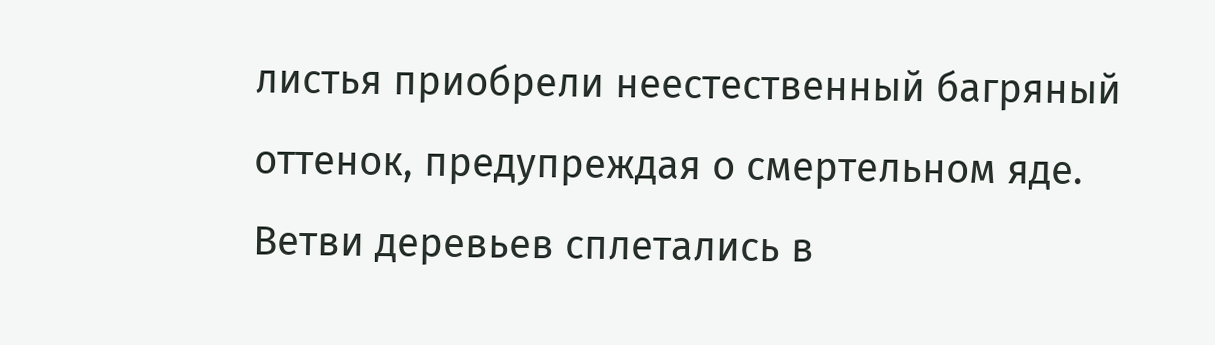листья приобрели неестественный багряный оттенок, предупреждая о смертельном яде. Ветви деревьев сплетались в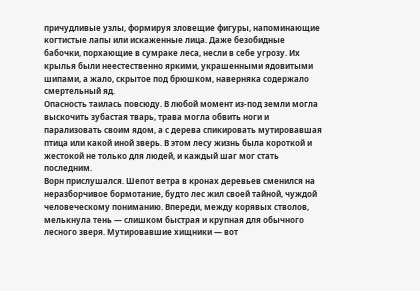причудливые узлы, формируя зловещие фигуры, напоминающие когтистые лапы или искаженные лица. Даже безобидные бабочки, порхающие в сумраке леса, несли в себе угрозу. Их крылья были неестественно яркими, украшенными ядовитыми шипами, а жало, скрытое под брюшком, наверняка содержало смертельный яд.
Опасность таилась повсюду. В любой момент из-под земли могла выскочить зубастая тварь, трава могла обвить ноги и парализовать своим ядом, а с дерева спикировать мутировавшая птица или какой иной зверь. В этом лесу жизнь была короткой и жестокой не только для людей, и каждый шаг мог стать последним.
Ворн прислушался. Шепот ветра в кронах деревьев сменился на неразборчивое бормотание, будто лес жил своей тайной, чуждой человеческому пониманию. Впереди, между корявых стволов, мелькнула тень — слишком быстрая и крупная для обычного лесного зверя. Мутировавшие хищники — вот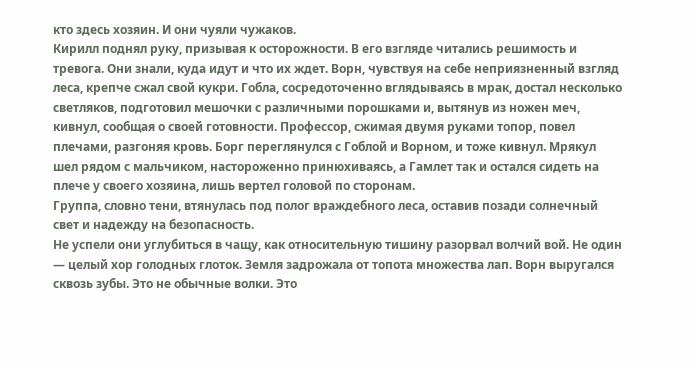кто здесь хозяин. И они чуяли чужаков.
Кирилл поднял руку, призывая к осторожности. В его взгляде читались решимость и тревога. Они знали, куда идут и что их ждет. Ворн, чувствуя на себе неприязненный взгляд леса, крепче сжал свой кукри. Гобла, сосредоточенно вглядываясь в мрак, достал несколько светляков, подготовил мешочки с различными порошками и, вытянув из ножен меч, кивнул, сообщая о своей готовности. Профессор, сжимая двумя руками топор, повел плечами, разгоняя кровь. Борг переглянулся с Гоблой и Ворном, и тоже кивнул. Мрякул шел рядом с мальчиком, настороженно принюхиваясь, а Гамлет так и остался сидеть на плече у своего хозяина, лишь вертел головой по сторонам.
Группа, словно тени, втянулась под полог враждебного леса, оставив позади солнечный свет и надежду на безопасность.
Не успели они углубиться в чащу, как относительную тишину разорвал волчий вой. Не один — целый хор голодных глоток. Земля задрожала от топота множества лап. Ворн выругался сквозь зубы. Это не обычные волки. Это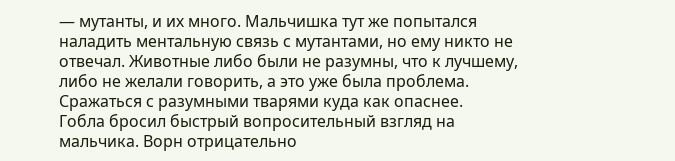— мутанты, и их много. Мальчишка тут же попытался наладить ментальную связь с мутантами, но ему никто не отвечал. Животные либо были не разумны, что к лучшему, либо не желали говорить, а это уже была проблема. Сражаться с разумными тварями куда как опаснее.
Гобла бросил быстрый вопросительный взгляд на мальчика. Ворн отрицательно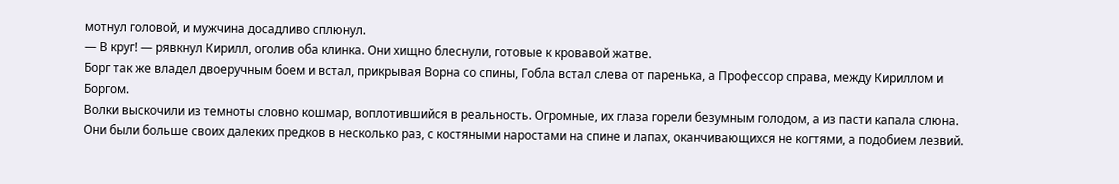мотнул головой, и мужчина досадливо сплюнул.
— В круг! — рявкнул Кирилл, оголив оба клинка. Они хищно блеснули, готовые к кровавой жатве.
Борг так же владел двоеручным боем и встал, прикрывая Ворна со спины, Гобла встал слева от паренька, а Профессор справа, между Кириллом и Боргом.
Волки выскочили из темноты словно кошмар, воплотившийся в реальность. Огромные, их глаза горели безумным голодом, а из пасти капала слюна. Они были больше своих далеких предков в несколько раз, с костяными наростами на спине и лапах, оканчивающихся не когтями, а подобием лезвий.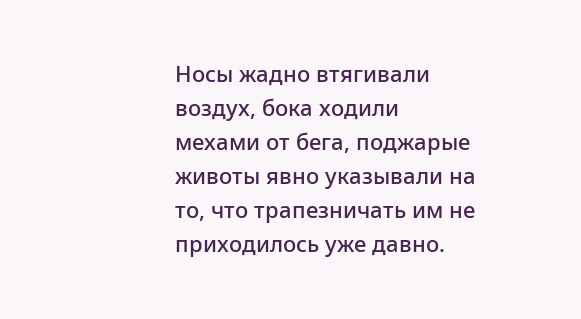Носы жадно втягивали воздух, бока ходили мехами от бега, поджарые животы явно указывали на то, что трапезничать им не приходилось уже давно.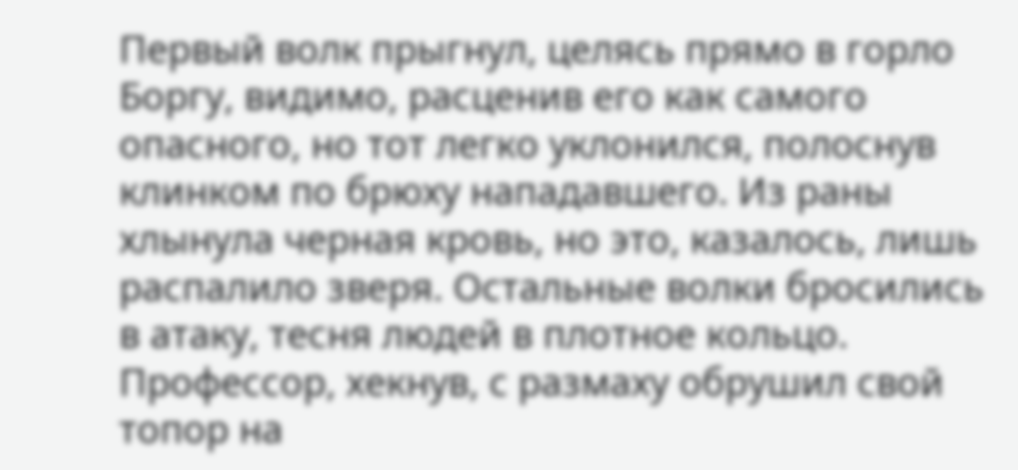Первый волк прыгнул, целясь прямо в горло Боргу, видимо, расценив его как самого опасного, но тот легко уклонился, полоснув клинком по брюху нападавшего. Из раны хлынула черная кровь, но это, казалось, лишь распалило зверя. Остальные волки бросились в атаку, тесня людей в плотное кольцо. Профессор, хекнув, с размаху обрушил свой топор на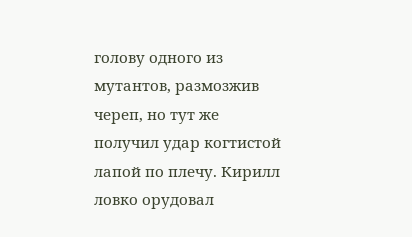голову одного из мутантов, размозжив череп, но тут же получил удар когтистой лапой по плечу. Кирилл ловко орудовал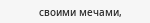своими мечами,